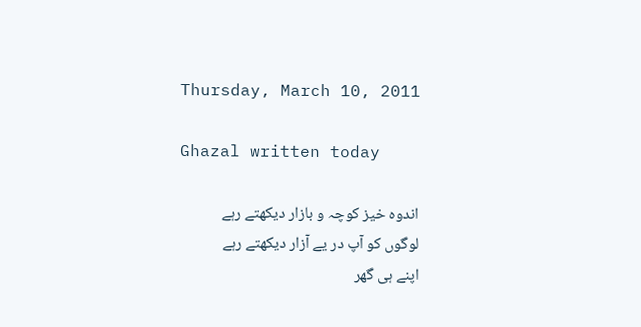Thursday, March 10, 2011

Ghazal written today

اندوہ خیز کوچہ و بازار دیکھتے رہے
لوگوں کو آپ در یے آزار دیکھتے رہے
اپنے ہی گھر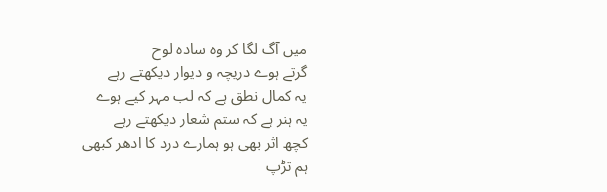میں آگ لگا کر وہ سادہ لوح
گرتے ہوے دریچہ و دیوار دیکھتے رہے
یہ کمال نطق ہے کہ لب مہر کیے ہوے
یہ ہنر ہے کہ ستم شعار دیکھتے رہے
کچھ اثر بھی ہو ہمارے درد کا ادھر کبھی
ہم تڑپ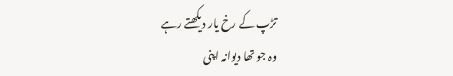تڑپ کے رخ یار دیکھتے رہے
وہ جو تھا دیوانہ اپنی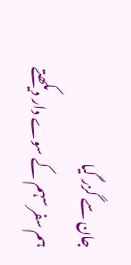جان سے گزر گیا
ہم سفر سہم کے سوے دار دیکھتے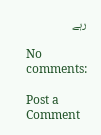رہے

No comments:

Post a Comment